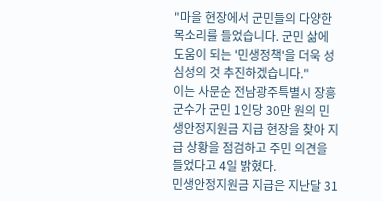"마을 현장에서 군민들의 다양한 목소리를 들었습니다. 군민 삶에 도움이 되는 '민생정책'을 더욱 성심성의 것 추진하겠습니다."
이는 사문순 전남광주특별시 장흥군수가 군민 1인당 30만 원의 민생안정지원금 지급 현장을 찾아 지급 상황을 점검하고 주민 의견을 들었다고 4일 밝혔다.
민생안정지원금 지급은 지난달 31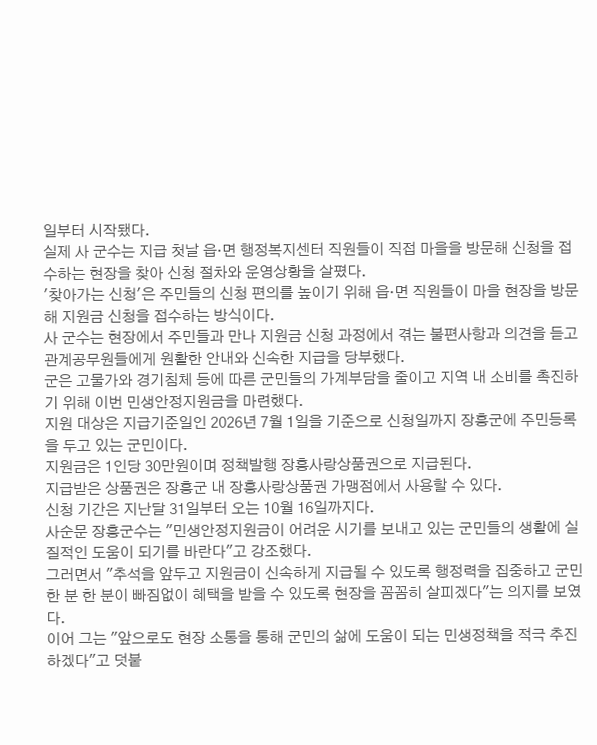일부터 시작됐다.
실제 사 군수는 지급 첫날 읍·면 행정복지센터 직원들이 직접 마을을 방문해 신청을 접수하는 현장을 찾아 신청 절차와 운영상황을 살폈다.
'찾아가는 신청'은 주민들의 신청 편의를 높이기 위해 읍·면 직원들이 마을 현장을 방문해 지원금 신청을 접수하는 방식이다.
사 군수는 현장에서 주민들과 만나 지원금 신청 과정에서 겪는 불편사항과 의견을 듣고 관계공무원들에게 원활한 안내와 신속한 지급을 당부했다.
군은 고물가와 경기침체 등에 따른 군민들의 가계부담을 줄이고 지역 내 소비를 촉진하기 위해 이번 민생안정지원금을 마련했다.
지원 대상은 지급기준일인 2026년 7월 1일을 기준으로 신청일까지 장흥군에 주민등록을 두고 있는 군민이다.
지원금은 1인당 30만원이며 정책발행 장흥사랑상품권으로 지급된다.
지급받은 상품권은 장흥군 내 장흥사랑상품권 가맹점에서 사용할 수 있다.
신청 기간은 지난달 31일부터 오는 10월 16일까지다.
사순문 장흥군수는 "민생안정지원금이 어려운 시기를 보내고 있는 군민들의 생활에 실질적인 도움이 되기를 바란다"고 강조했다.
그러면서 "추석을 앞두고 지원금이 신속하게 지급될 수 있도록 행정력을 집중하고 군민 한 분 한 분이 빠짐없이 혜택을 받을 수 있도록 현장을 꼼꼼히 살피겠다"는 의지를 보였다.
이어 그는 "앞으로도 현장 소통을 통해 군민의 삶에 도움이 되는 민생정책을 적극 추진하겠다"고 덧붙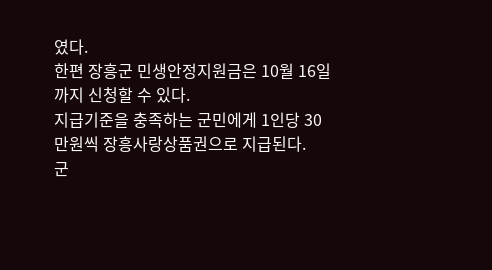였다.
한편 장흥군 민생안정지원금은 10월 16일까지 신청할 수 있다.
지급기준을 충족하는 군민에게 1인당 30만원씩 장흥사랑상품권으로 지급된다.
군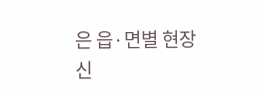은 읍·면별 현장 신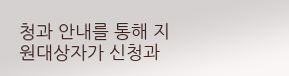청과 안내를 통해 지원대상자가 신청과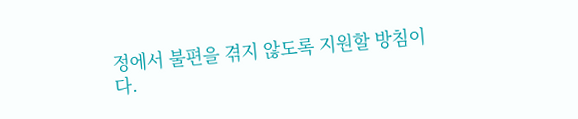정에서 불편을 겪지 않도록 지원할 방침이다.